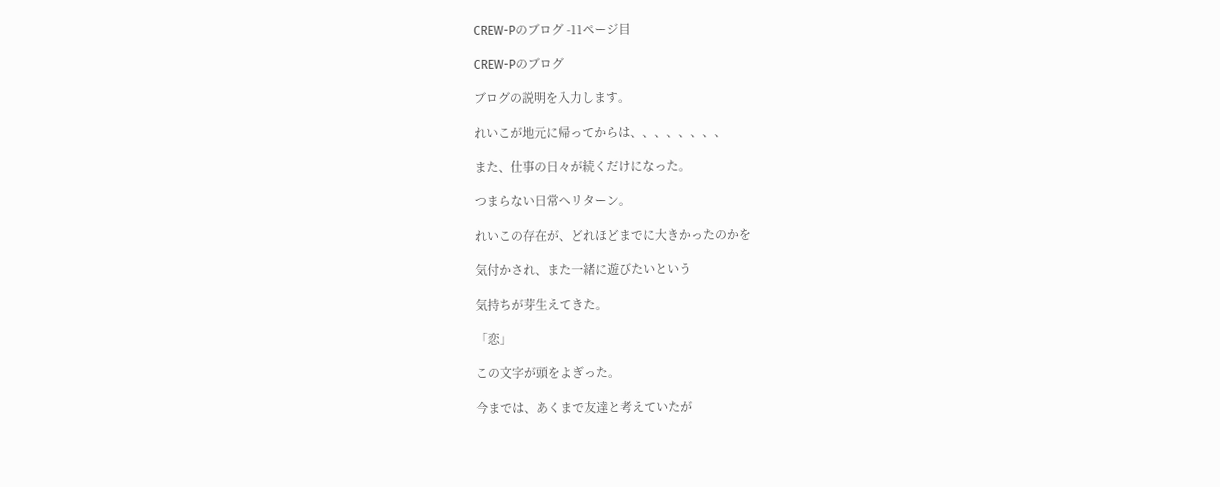CREW-Pのブログ -11ページ目

CREW-Pのブログ

ブログの説明を入力します。

れいこが地元に帰ってからは、、、、、、、、

また、仕事の日々が続くだけになった。

つまらない日常へリターン。

れいこの存在が、どれほどまでに大きかったのかを

気付かされ、また一緒に遊びたいという

気持ちが芽生えてきた。

「恋」

この文字が頭をよぎった。

今までは、あくまで友達と考えていたが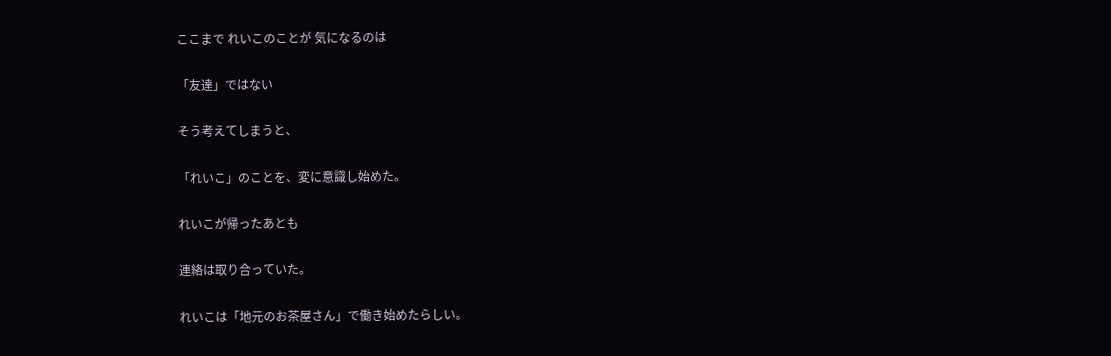ここまで れいこのことが 気になるのは

「友達」ではない

そう考えてしまうと、

「れいこ」のことを、変に意識し始めた。

れいこが帰ったあとも

連絡は取り合っていた。

れいこは「地元のお茶屋さん」で働き始めたらしい。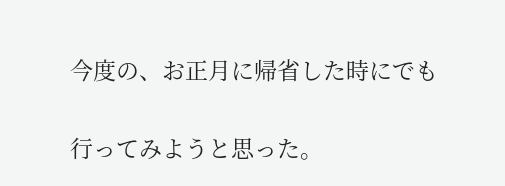今度の、お正月に帰省した時にでも

行ってみようと思った。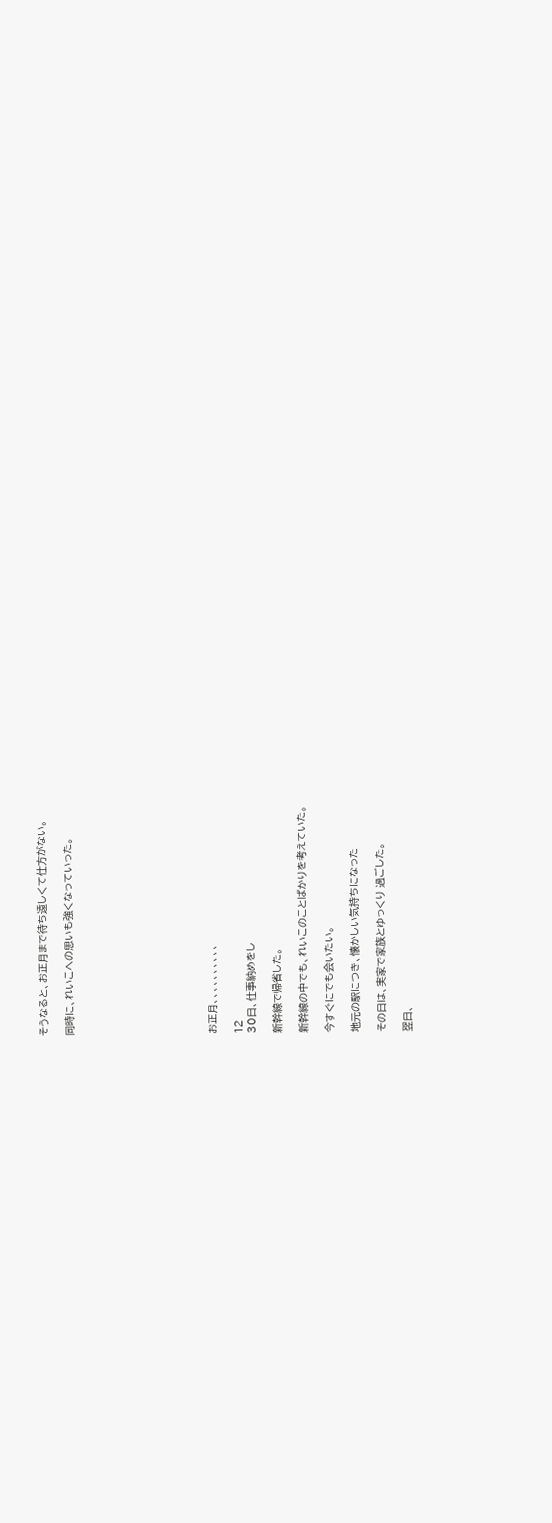そうなると、お正月まで待ち遠しくて仕方がない。

同時に、れいこへの思いも強くなっていった。










お正月、、、、、、、、、、

12
30日、仕事納めをし

新幹線で帰省した。

新幹線の中でも、れいこのことばかりを考えていた。

今すぐにでも会いたい。

地元の駅につき、懐かしい気持ちになった

その日は、実家で家族とゆっくり 過ごした。

翌日、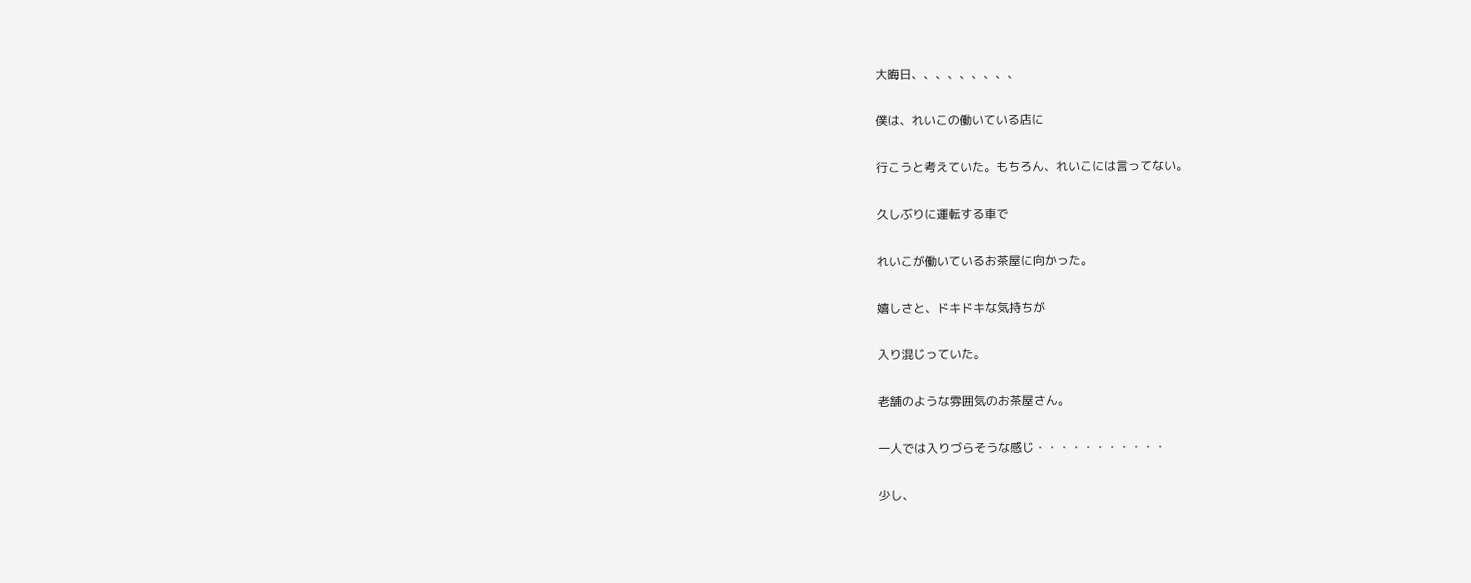大晦日、、、、、、、、、

僕は、れいこの働いている店に

行こうと考えていた。もちろん、れいこには言ってない。

久しぶりに運転する車で

れいこが働いているお茶屋に向かった。

嬉しさと、ドキドキな気持ちが

入り混じっていた。

老舗のような雰囲気のお茶屋さん。

一人では入りづらそうな感じ・・・・・・・・・・・

少し、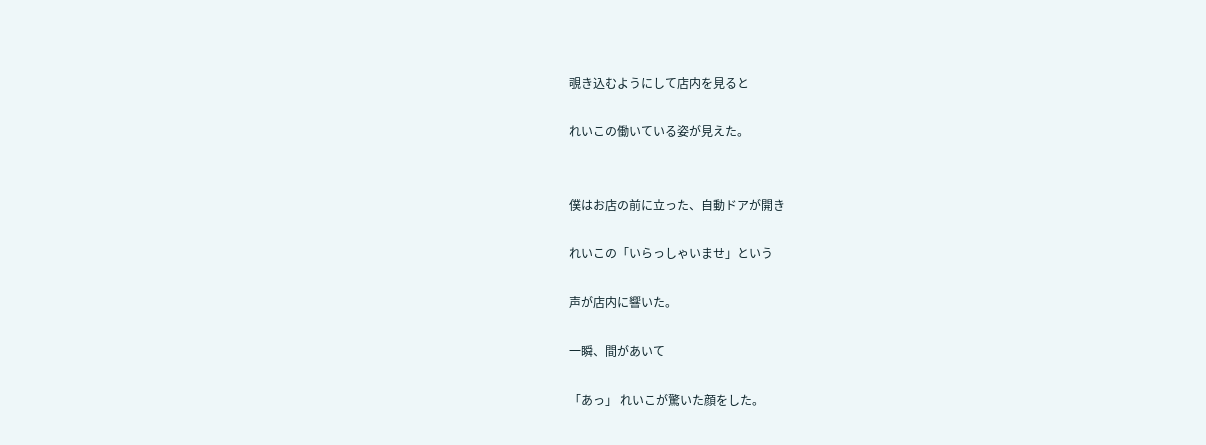覗き込むようにして店内を見ると

れいこの働いている姿が見えた。


僕はお店の前に立った、自動ドアが開き

れいこの「いらっしゃいませ」という

声が店内に響いた。

一瞬、間があいて

「あっ」 れいこが驚いた顔をした。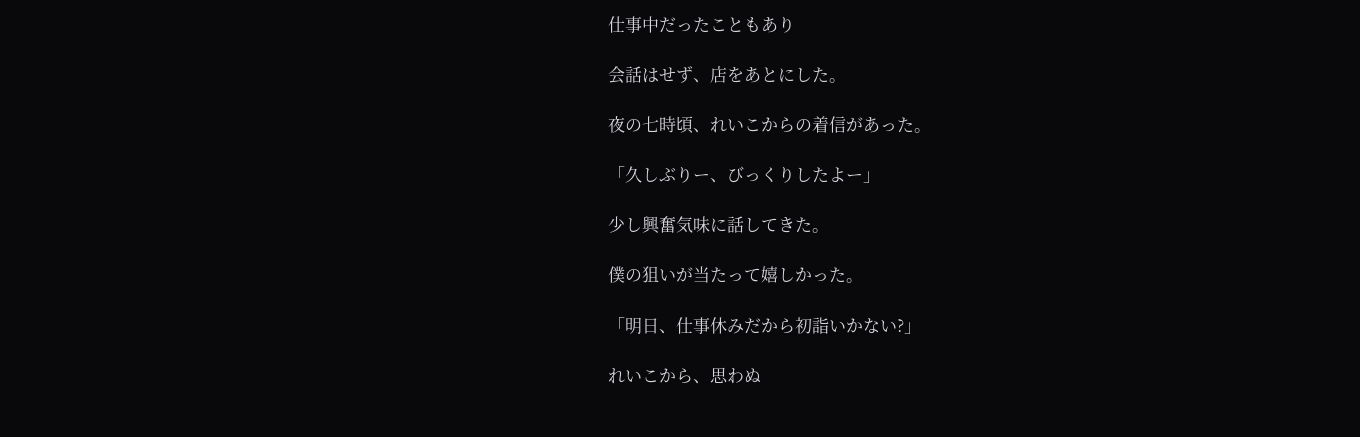仕事中だったこともあり

会話はせず、店をあとにした。

夜の七時頃、れいこからの着信があった。

「久しぶりー、びっくりしたよー」

少し興奮気味に話してきた。

僕の狙いが当たって嬉しかった。

「明日、仕事休みだから初詣いかない?」

れいこから、思わぬ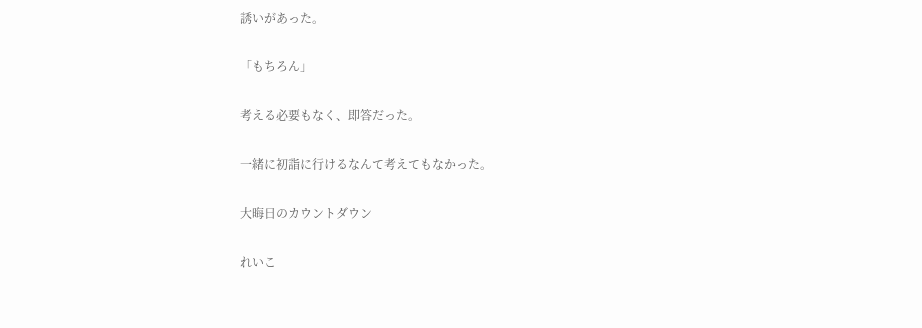誘いがあった。

「もちろん」

考える必要もなく、即答だった。

一緒に初詣に行けるなんて考えてもなかった。

大晦日のカウントダウン

れいこ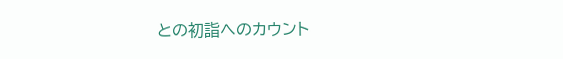との初詣へのカウント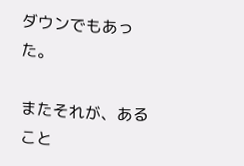ダウンでもあった。

またそれが、あること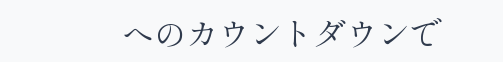へのカウントダウンで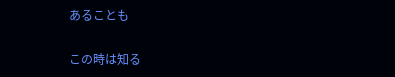あることも

この時は知る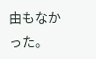由もなかった。